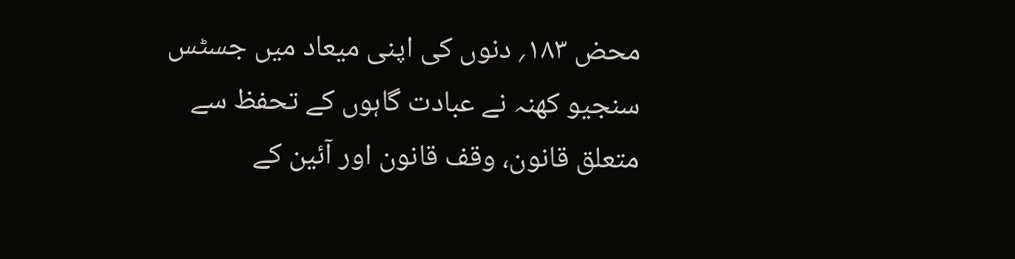محض ۱۸۳؍ دنوں کی اپنی میعاد میں جسٹس سنجیو کھنہ نے عبادت گاہوں کے تحفظ سے متعلق قانون، وقف قانون اور آئین کے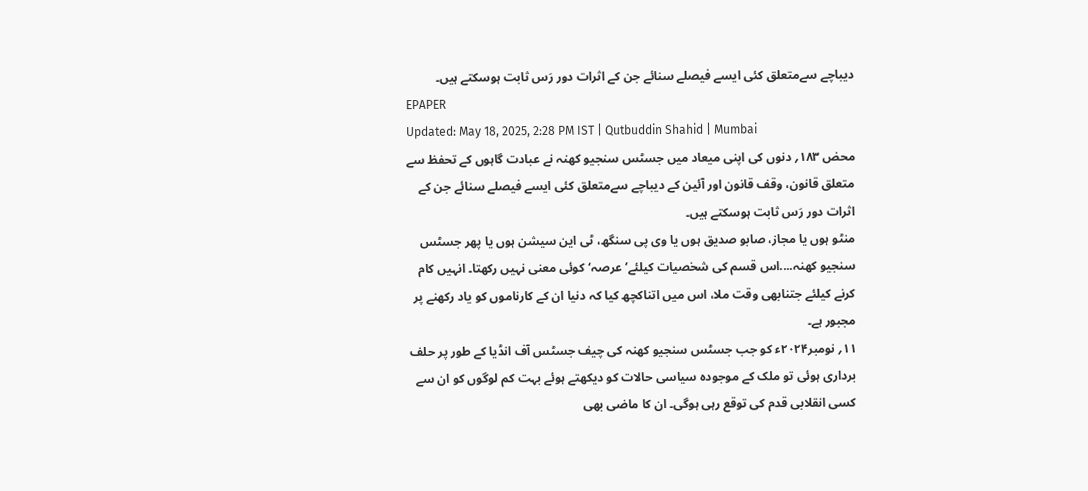دیباچے سےمتعلق کئی ایسے فیصلے سنائے جن کے اثرات دور رَس ثابت ہوسکتے ہیں۔
EPAPER
Updated: May 18, 2025, 2:28 PM IST | Qutbuddin Shahid | Mumbai
محض ۱۸۳؍ دنوں کی اپنی میعاد میں جسٹس سنجیو کھنہ نے عبادت گاہوں کے تحفظ سے متعلق قانون، وقف قانون اور آئین کے دیباچے سےمتعلق کئی ایسے فیصلے سنائے جن کے اثرات دور رَس ثابت ہوسکتے ہیں۔
منٹو ہوں یا مجاز، صابو صدیق ہوں یا وی پی سنگھ، ٹی این سیشن ہوں یا پھر جسٹس سنجیو کھنہ....اس قسم کی شخصیات کیلئے’عرصہ‘کوئی معنی نہیں رکھتا۔ انہیں کام کرنے کیلئے جتنابھی وقت ملا، اس میں اتناکچھ کیا کہ دنیا ان کے کارناموں کو یاد رکھنے پر مجبور ہے۔
۱۱؍ نومبر۲۰۲۴ء کو جب جسٹس سنجیو کھنہ کی چیف جسٹس آف انڈیا کے طور پر حلف برداری ہوئی تو ملک کے موجودہ سیاسی حالات کو دیکھتے ہوئے بہت کم لوگوں کو ان سے کسی انقلابی قدم کی توقع رہی ہوگی۔ ان کا ماضی بھی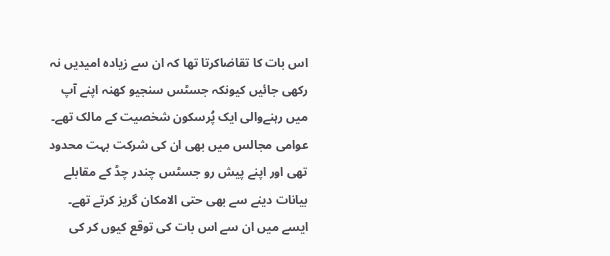اس بات کا تقاضاکرتا تھا کہ ان سے زیادہ امیدیں نہ رکھی جائیں کیونکہ جسٹس سنجیو کھنہ اپنے آپ میں رہنےوالی ایک پُرسکون شخصیت کے مالک تھے۔ عوامی مجالس میں بھی ان کی شرکت بہت محدود تھی اور اپنے پیش رو جسٹس چندر چڈ کے مقابلے بیانات دینے سے بھی حتی الامکان گریز کرتے تھے۔ ایسے میں ان سے اس بات کی توقع کیوں کر کی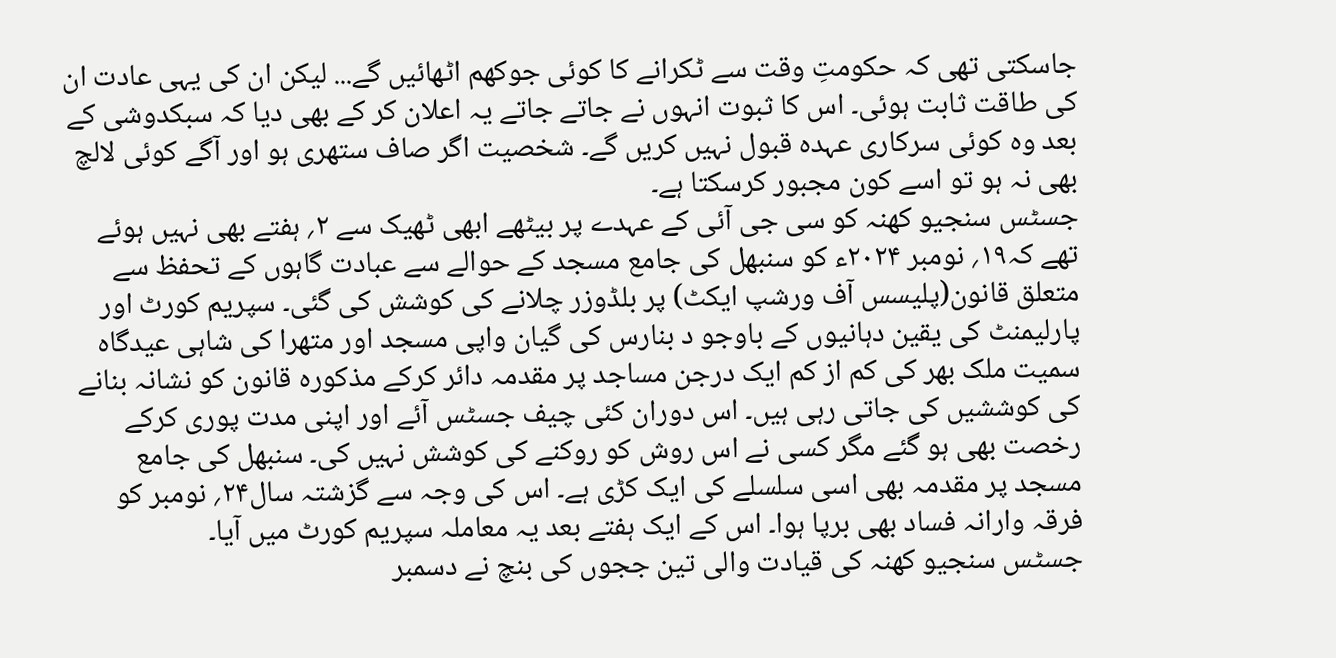جاسکتی تھی کہ حکومتِ وقت سے ٹکرانے کا کوئی جوکھم اٹھائیں گے... لیکن ان کی یہی عادت ان کی طاقت ثابت ہوئی۔ اس کا ثبوت انہوں نے جاتے جاتے یہ اعلان کر کے بھی دیا کہ سبکدوشی کے بعد وہ کوئی سرکاری عہدہ قبول نہیں کریں گے۔ شخصیت اگر صاف ستھری ہو اور آگے کوئی لالچ بھی نہ ہو تو اسے کون مجبور کرسکتا ہے۔
جسٹس سنجیو کھنہ کو سی جی آئی کے عہدے پر بیٹھے ابھی ٹھیک سے ۲؍ ہفتے بھی نہیں ہوئے تھے کہ۱۹؍ نومبر ۲۰۲۴ء کو سنبھل کی جامع مسجد کے حوالے سے عبادت گاہوں کے تحفظ سے متعلق قانون(پلیسس آف ورشپ ایکٹ) پر بلڈوزر چلانے کی کوشش کی گئی۔ سپریم کورٹ اور پارلیمنٹ کی یقین دہانیوں کے باوجو د بنارس کی گیان واپی مسجد اور متھرا کی شاہی عیدگاہ سمیت ملک بھر کی کم از کم ایک درجن مساجد پر مقدمہ دائر کرکے مذکورہ قانون کو نشانہ بنانے کی کوششیں کی جاتی رہی ہیں۔ اس دوران کئی چیف جسٹس آئے اور اپنی مدت پوری کرکے رخصت بھی ہو گئے مگر کسی نے اس روش کو روکنے کی کوشش نہیں کی۔ سنبھل کی جامع مسجد پر مقدمہ بھی اسی سلسلے کی ایک کڑی ہے۔ اس کی وجہ سے گزشتہ سال۲۴؍ نومبر کو فرقہ وارانہ فساد بھی برپا ہوا۔ اس کے ایک ہفتے بعد یہ معاملہ سپریم کورٹ میں آیا۔
جسٹس سنجیو کھنہ کی قیادت والی تین ججوں کی بنچ نے دسمبر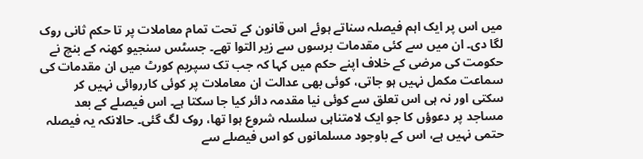میں اس پر ایک اہم فیصلہ سناتے ہوئے اس قانون کے تحت تمام معاملات پر تا حکم ثانی روک لگا دی۔ ان میں سے کئی مقدمات برسوں سے زیر التوا تھے۔ جسٹس سنجیو کھنہ کے بنچ نے حکومت کی مرضی کے خلاف اپنے حکم میں کہا کہ جب تک سپریم کورٹ میں ان مقدمات کی سماعت مکمل نہیں ہو جاتی، کوئی بھی عدالت ان معاملات پر کوئی کارروائی نہیں کر سکتی اور نہ ہی اس تعلق سے کوئی نیا مقدمہ دائر کیا جا سکتا ہے۔ اس فیصلے کے بعد مساجد پر دعوؤں کا جو ایک لامتناہی سلسلہ شروع ہوا تھا، روک لگ گئی۔ حالانکہ یہ فیصلہ حتمی نہیں ہے، اس کے باوجود مسلمانوں کو اس فیصلے سے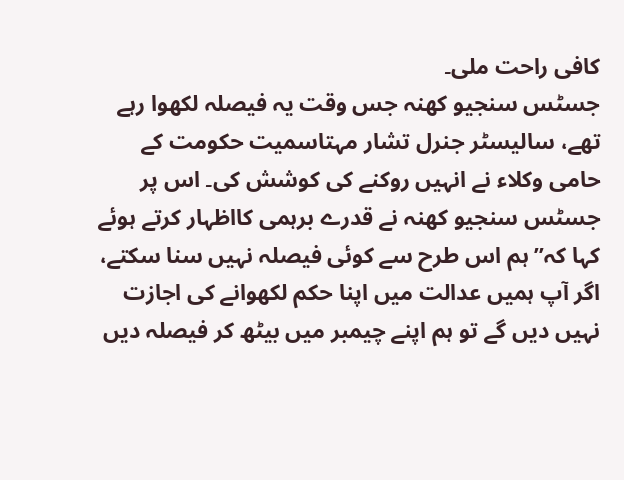کافی راحت ملی۔
جسٹس سنجیو کھنہ جس وقت یہ فیصلہ لکھوا رہے تھے، سالیسٹر جنرل تشار مہتاسمیت حکومت کے حامی وکلاء نے انہیں روکنے کی کوشش کی۔ اس پر جسٹس سنجیو کھنہ نے قدرے برہمی کااظہار کرتے ہوئے کہا کہ’’ہم اس طرح سے کوئی فیصلہ نہیں سنا سکتے، اگر آپ ہمیں عدالت میں اپنا حکم لکھوانے کی اجازت نہیں دیں گے تو ہم اپنے چیمبر میں بیٹھ کر فیصلہ دیں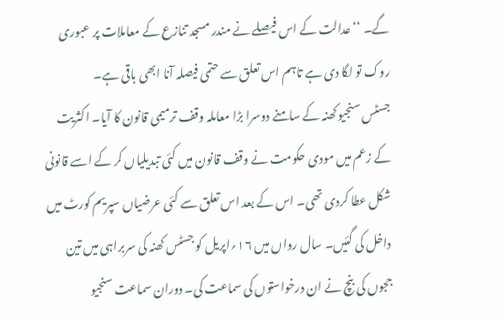گے۔ ‘‘ عدالت کے اس فیصلے نے مندر مسجد تنازع کے معاملات پر عبوری روک تو لگا دی ہے تاہم اس تعلق سے حتمی فیصلہ آنا ابھی باقی ہے۔
جسٹس سنجیو کھنہ کے سامنے دوسرا بڑا معاملہ وقف ترمیمی قانون کا آیا۔ اکثریت کے زعم میں مودی حکومت نے وقف قانون میں کئی تبدیلیاں کر کے اسے قانونی شکل عطا کردی تھی۔ اس کے بعد اس تعلق سے کئی عرضیاں سپریم کورٹ میں داخل کی گئیں۔ سال رواں میں ۱۶؍اپریل کو جسٹس کھنہ کی سربراہی میں تین ججوں کی بنچ نے ان درخواستوں کی سماعت کی۔ دوران سماعت سنجیو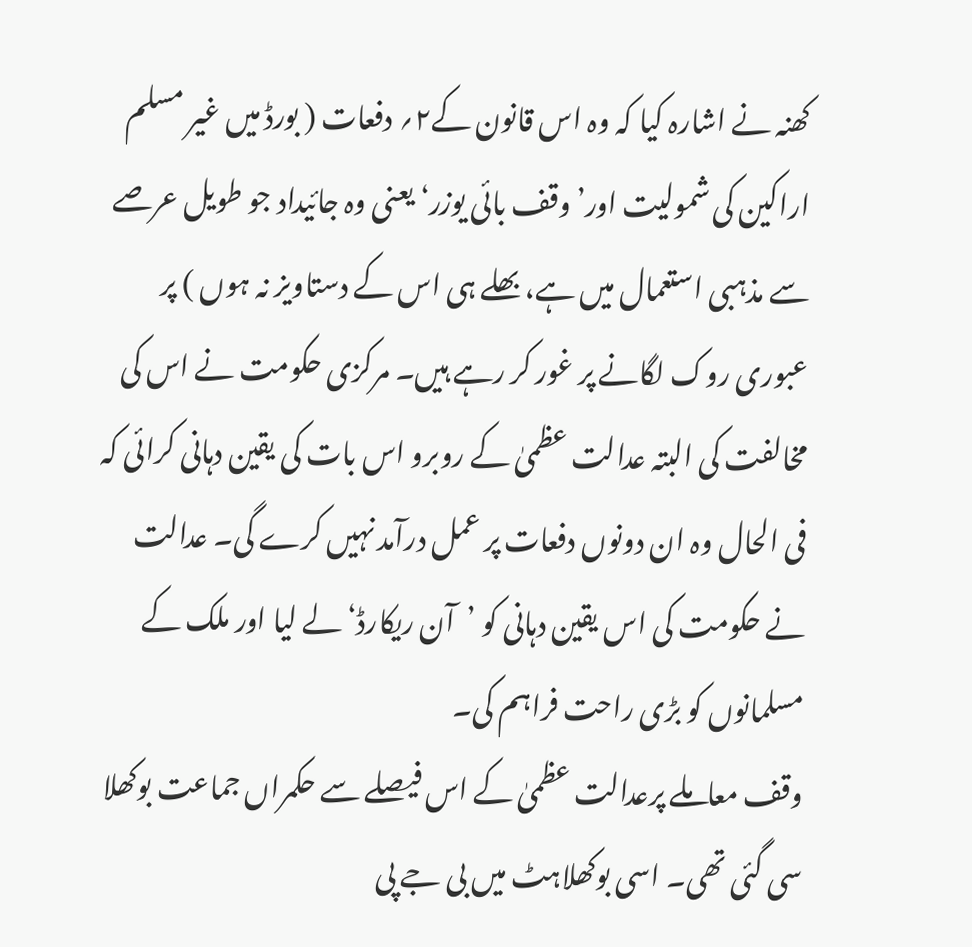کھنہ نے اشارہ کیا کہ وہ اس قانون کے۲؍ دفعات ( بورڈ میں غیر مسلم اراکین کی شمولیت اور’وقف بائی یوزر‘ یعنی وہ جائیداد جو طویل عرصے سے مذہبی استعمال میں ہے، بھلے ہی اس کے دستاویز نہ ہوں ) پر عبوری روک لگانے پر غور کر رہے ہیں۔ مرکزی حکومت نے اس کی مخالفت کی البتہ عدالت عظمیٰ کے روبرو اس بات کی یقین دہانی کرائی کہ فی الحال وہ ان دونوں دفعات پر عمل درآمد نہیں کرے گی۔ عدالت نے حکومت کی اس یقین دہانی کو ’آن ریکارڈ‘ لے لیا اور ملک کے مسلمانوں کو بڑی راحت فراہم کی۔
وقف معاملے پرعدالت عظمیٰ کے اس فیصلے سے حکمراں جماعت بوکھلا سی گئی تھی۔ اسی بوکھلاہٹ میں بی جے پی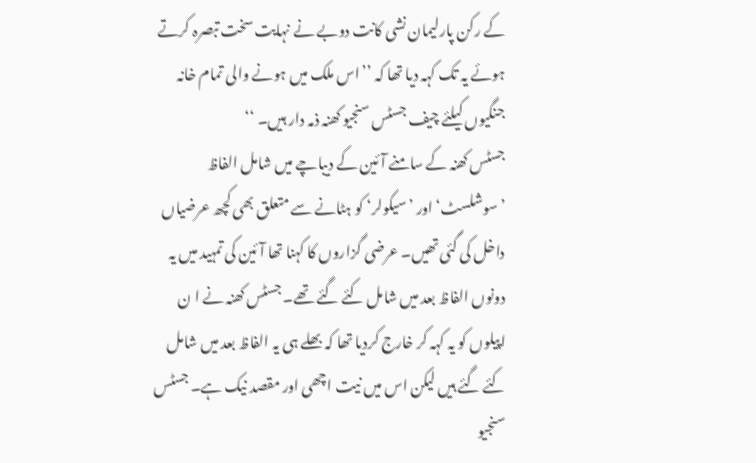کے رکن پارلیمان نشی کانت دوبے نے نہایت سخت تبصرہ کرتے ہوئے یہ تک کہہ دیا تھا کہ ’’اس ملک میں ہونے والی تمام خانہ جنگیوں کیلئے چیف جسٹس سنجیو کھنہ ذمہ دار ہیں۔ ‘‘
جسٹس کھنہ کے سامنے آئین کے دیباچے میں شامل الفاظ ’سوشلسٹ‘ اور ’سیکولر‘ کو ہٹانے سے متعلق بھی کچھ عرضیاں داخل کی گئی تھیں۔ عرضی گزاروں کا کہنا تھا آئین کی تمہید میں یہ دونوں الفاظ بعد میں شامل کئے گئے تھے۔ جسٹس کھنہ نے ا ن اپیلوں کو یہ کہہ کر خارج کردیا تھا کہ بھلے ہی یہ الفاظ بعد میں شامل کئے گئے ہیں لیکن اس میں نیت اچھی اور مقصد نیک ہے۔ جسٹس سنجیو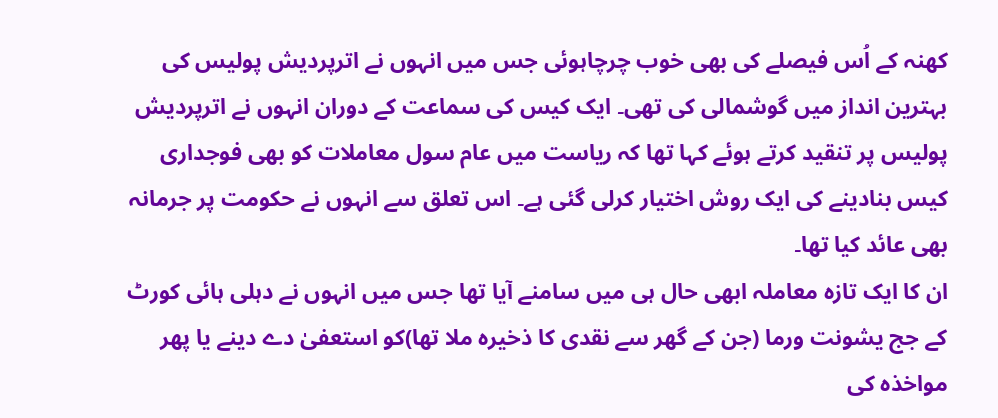کھنہ کے اُس فیصلے کی بھی خوب چرچاہوئی جس میں انہوں نے اترپردیش پولیس کی بہترین انداز میں گوشمالی کی تھی۔ ایک کیس کی سماعت کے دوران انہوں نے اترپردیش پولیس پر تنقید کرتے ہوئے کہا تھا کہ ریاست میں عام سول معاملات کو بھی فوجداری کیس بنادینے کی ایک روش اختیار کرلی گئی ہے۔ اس تعلق سے انہوں نے حکومت پر جرمانہ بھی عائد کیا تھا۔
ان کا ایک تازہ معاملہ ابھی حال ہی میں سامنے آیا تھا جس میں انہوں نے دہلی ہائی کورٹ کے جج یشونت ورما (جن کے گھر سے نقدی کا ذخیرہ ملا تھا)کو استعفیٰ دے دینے یا پھر مواخذہ کی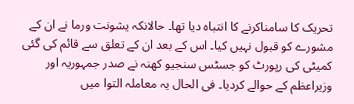تحریک کا سامناکرنے کا انتباہ دیا تھا۔ حالانکہ یشونت ورما نے ان کے مشورے کو قبول نہیں کیا۔ اس کے بعد ان کے تعلق سے قائم کی گئی کمیٹی کی رپورٹ کو جسٹس سنجیو کھنہ نے صدر جمہوریہ اور وزیراعظم کے حوالے کردیا۔ فی الحال یہ معاملہ التوا میں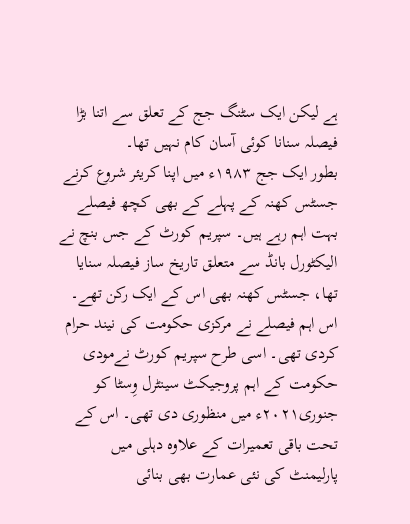ہے لیکن ایک سٹنگ جج کے تعلق سے اتنا بڑا فیصلہ سنانا کوئی آسان کام نہیں تھا۔
بطور ایک جج ۱۹۸۳ء میں اپنا کریئر شروع کرنے جسٹس کھنہ کے پہلے کے بھی کچھ فیصلے بہت اہم رہے ہیں۔ سپریم کورٹ کے جس بنچ نے الیکٹورل بانڈ سے متعلق تاریخ ساز فیصلہ سنایا تھا، جسٹس کھنہ بھی اس کے ایک رکن تھے۔ اس اہم فیصلے نے مرکزی حکومت کی نیند حرام کردی تھی۔ اسی طرح سپریم کورٹ نےمودی حکومت کے اہم پروجیکٹ سینٹرل وِسٹا کو جنوری۲۰۲۱ء میں منظوری دی تھی۔ اس کے تحت باقی تعمیرات کے علاوہ دہلی میں پارلیمنٹ کی نئی عمارت بھی بنائی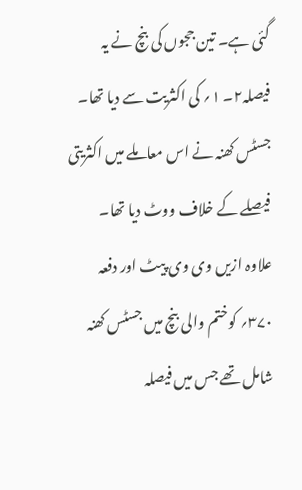گئی ہے۔ تین ججوں کی بنچ نے یہ فیصلہ۲۔ ۱؍ کی اکثریت سے دیا تھا۔ جسٹس کھنہ نے اس معاملے میں اکثریتی فیصلے کے خلاف ووٹ دیا تھا۔
علاوہ ازیں وی وی پیٹ اور دفعہ ۳۷۰؍ کوختم والی بنچ میں جسٹس کھنہ شامل تھے جس میں فیصلہ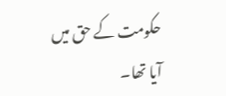حکومت کے حق میں آیا تھا۔